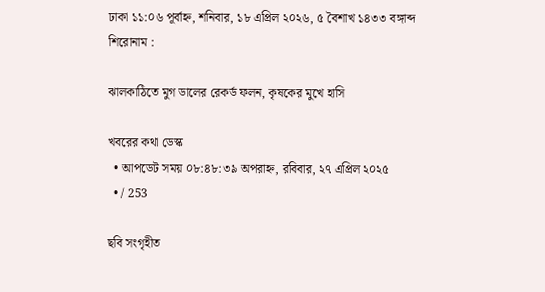ঢাকা ১১:০৬ পূর্বাহ্ন, শনিবার, ১৮ এপ্রিল ২০২৬, ৫ বৈশাখ ১৪৩৩ বঙ্গাব্দ
শিরোনাম :

ঝালকাঠিতে মুগ ডালের রেকর্ড ফলন, কৃষকের মুখে হাসি

খবরের কথা ডেস্ক
  • আপডেট সময় ০৮:৪৮:৩৯ অপরাহ্ন, রবিবার, ২৭ এপ্রিল ২০২৫
  • / 253

ছবি সংগৃহীত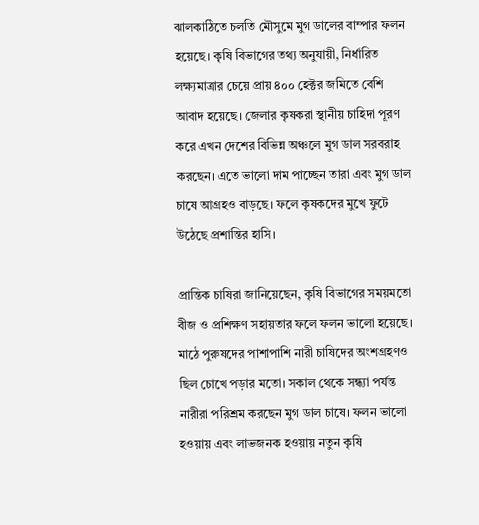ঝালকাঠিতে চলতি মৌসুমে মুগ ডালের বাম্পার ফলন হয়েছে। কৃষি বিভাগের তথ্য অনুযায়ী, নির্ধারিত লক্ষ্যমাত্রার চেয়ে প্রায় ৪০০ হেক্টর জমিতে বেশি আবাদ হয়েছে। জেলার কৃষকরা স্থানীয় চাহিদা পূরণ করে এখন দেশের বিভিন্ন অঞ্চলে মুগ ডাল সরবরাহ করছেন। এতে ভালো দাম পাচ্ছেন তারা এবং মুগ ডাল চাষে আগ্রহও বাড়ছে। ফলে কৃষকদের মুখে ফুটে উঠেছে প্রশান্তির হাসি।

প্রান্তিক চাষিরা জানিয়েছেন, কৃষি বিভাগের সময়মতো বীজ ও প্রশিক্ষণ সহায়তার ফলে ফলন ভালো হয়েছে। মাঠে পুরুষদের পাশাপাশি নারী চাষিদের অংশগ্রহণও ছিল চোখে পড়ার মতো। সকাল থেকে সন্ধ্যা পর্যন্ত নারীরা পরিশ্রম করছেন মুগ ডাল চাষে। ফলন ভালো হওয়ায় এবং লাভজনক হওয়ায় নতুন কৃষি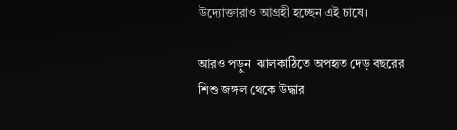উদ্যোক্তারাও আগ্রহী হচ্ছেন এই চাষে।

আরও পড়ুন  ঝালকাঠিতে অপহৃত দেড় বছরের শিশু জঙ্গল থেকে উদ্ধার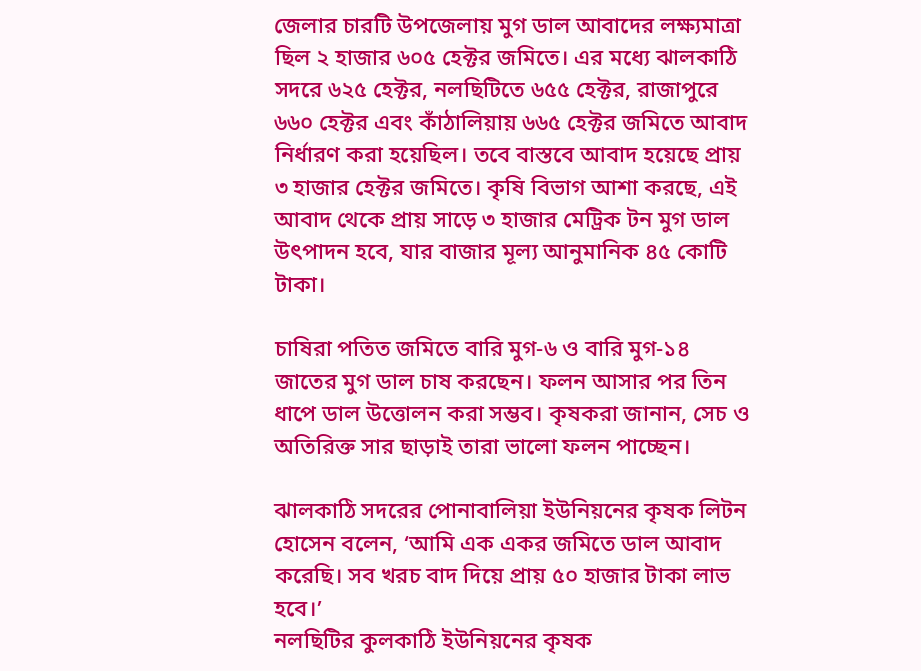জেলার চারটি উপজেলায় মুগ ডাল আবাদের লক্ষ্যমাত্রা ছিল ২ হাজার ৬০৫ হেক্টর জমিতে। এর মধ্যে ঝালকাঠি সদরে ৬২৫ হেক্টর, নলছিটিতে ৬৫৫ হেক্টর, রাজাপুরে ৬৬০ হেক্টর এবং কাঁঠালিয়ায় ৬৬৫ হেক্টর জমিতে আবাদ নির্ধারণ করা হয়েছিল। তবে বাস্তবে আবাদ হয়েছে প্রায় ৩ হাজার হেক্টর জমিতে। কৃষি বিভাগ আশা করছে, এই আবাদ থেকে প্রায় সাড়ে ৩ হাজার মেট্রিক টন মুগ ডাল উৎপাদন হবে, যার বাজার মূল্য আনুমানিক ৪৫ কোটি টাকা।

চাষিরা পতিত জমিতে বারি মুগ-৬ ও বারি মুগ-১৪ জাতের মুগ ডাল চাষ করছেন। ফলন আসার পর তিন ধাপে ডাল উত্তোলন করা সম্ভব। কৃষকরা জানান, সেচ ও অতিরিক্ত সার ছাড়াই তারা ভালো ফলন পাচ্ছেন।

ঝালকাঠি সদরের পোনাবালিয়া ইউনিয়নের কৃষক লিটন হোসেন বলেন, ‘আমি এক একর জমিতে ডাল আবাদ করেছি। সব খরচ বাদ দিয়ে প্রায় ৫০ হাজার টাকা লাভ হবে।’
নলছিটির কুলকাঠি ইউনিয়নের কৃষক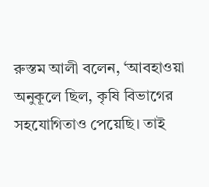রুস্তম আলী বলেন, ‘আবহাওয়া অনুকূলে ছিল, কৃষি বিভাগের সহযোগিতাও পেয়েছি। তাই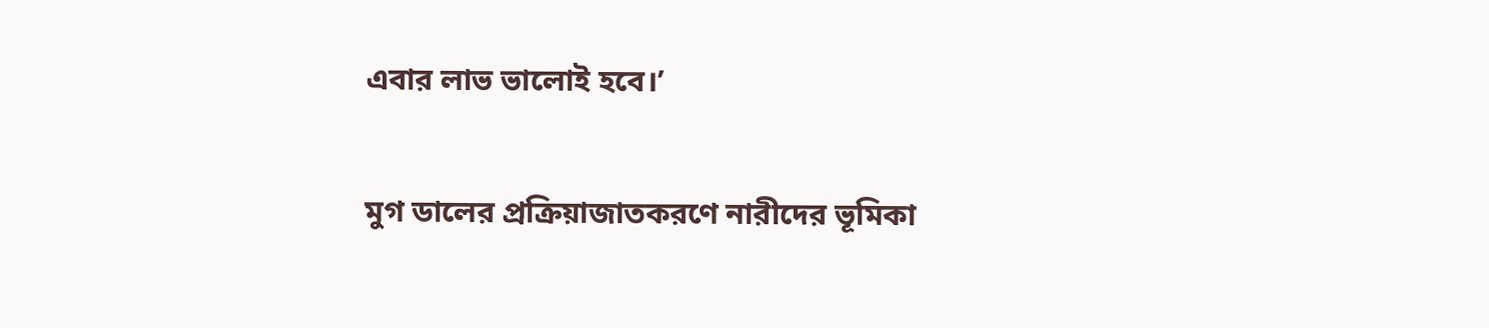এবার লাভ ভালোই হবে।’

মুগ ডালের প্রক্রিয়াজাতকরণে নারীদের ভূমিকা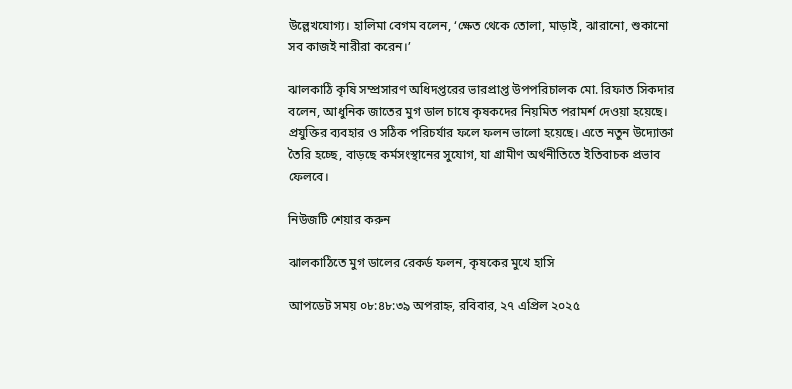উল্লেখযোগ্য। হালিমা বেগম বলেন, ‘ক্ষেত থেকে তোলা, মাড়াই, ঝারানো, শুকানো সব কাজই নারীরা করেন।’

ঝালকাঠি কৃষি সম্প্রসারণ অধিদপ্তরের ভারপ্রাপ্ত উপপরিচালক মো. রিফাত সিকদার বলেন, আধুনিক জাতের মুগ ডাল চাষে কৃষকদের নিয়মিত পরামর্শ দেওয়া হয়েছে। প্রযুক্তির ব্যবহার ও সঠিক পরিচর্যার ফলে ফলন ভালো হয়েছে। এতে নতুন উদ্যোক্তা তৈরি হচ্ছে, বাড়ছে কর্মসংস্থানের সুযোগ, যা গ্রামীণ অর্থনীতিতে ইতিবাচক প্রভাব ফেলবে।

নিউজটি শেয়ার করুন

ঝালকাঠিতে মুগ ডালের রেকর্ড ফলন, কৃষকের মুখে হাসি

আপডেট সময় ০৮:৪৮:৩৯ অপরাহ্ন, রবিবার, ২৭ এপ্রিল ২০২৫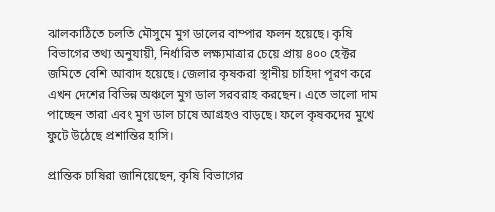ঝালকাঠিতে চলতি মৌসুমে মুগ ডালের বাম্পার ফলন হয়েছে। কৃষি বিভাগের তথ্য অনুযায়ী, নির্ধারিত লক্ষ্যমাত্রার চেয়ে প্রায় ৪০০ হেক্টর জমিতে বেশি আবাদ হয়েছে। জেলার কৃষকরা স্থানীয় চাহিদা পূরণ করে এখন দেশের বিভিন্ন অঞ্চলে মুগ ডাল সরবরাহ করছেন। এতে ভালো দাম পাচ্ছেন তারা এবং মুগ ডাল চাষে আগ্রহও বাড়ছে। ফলে কৃষকদের মুখে ফুটে উঠেছে প্রশান্তির হাসি।

প্রান্তিক চাষিরা জানিয়েছেন, কৃষি বিভাগের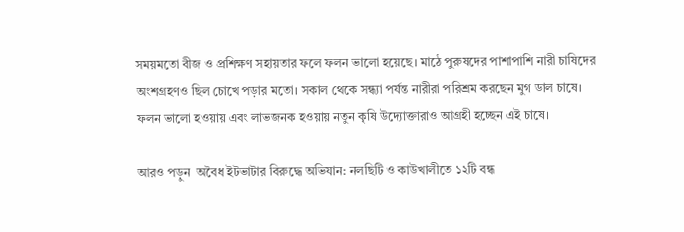সময়মতো বীজ ও প্রশিক্ষণ সহায়তার ফলে ফলন ভালো হয়েছে। মাঠে পুরুষদের পাশাপাশি নারী চাষিদের অংশগ্রহণও ছিল চোখে পড়ার মতো। সকাল থেকে সন্ধ্যা পর্যন্ত নারীরা পরিশ্রম করছেন মুগ ডাল চাষে। ফলন ভালো হওয়ায় এবং লাভজনক হওয়ায় নতুন কৃষি উদ্যোক্তারাও আগ্রহী হচ্ছেন এই চাষে।

আরও পড়ুন  অবৈধ ইটভাটার বিরুদ্ধে অভিযান: নলছিটি ও কাউখালীতে ১২টি বন্ধ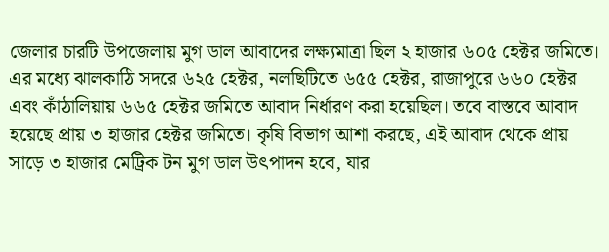জেলার চারটি উপজেলায় মুগ ডাল আবাদের লক্ষ্যমাত্রা ছিল ২ হাজার ৬০৫ হেক্টর জমিতে। এর মধ্যে ঝালকাঠি সদরে ৬২৫ হেক্টর, নলছিটিতে ৬৫৫ হেক্টর, রাজাপুরে ৬৬০ হেক্টর এবং কাঁঠালিয়ায় ৬৬৫ হেক্টর জমিতে আবাদ নির্ধারণ করা হয়েছিল। তবে বাস্তবে আবাদ হয়েছে প্রায় ৩ হাজার হেক্টর জমিতে। কৃষি বিভাগ আশা করছে, এই আবাদ থেকে প্রায় সাড়ে ৩ হাজার মেট্রিক টন মুগ ডাল উৎপাদন হবে, যার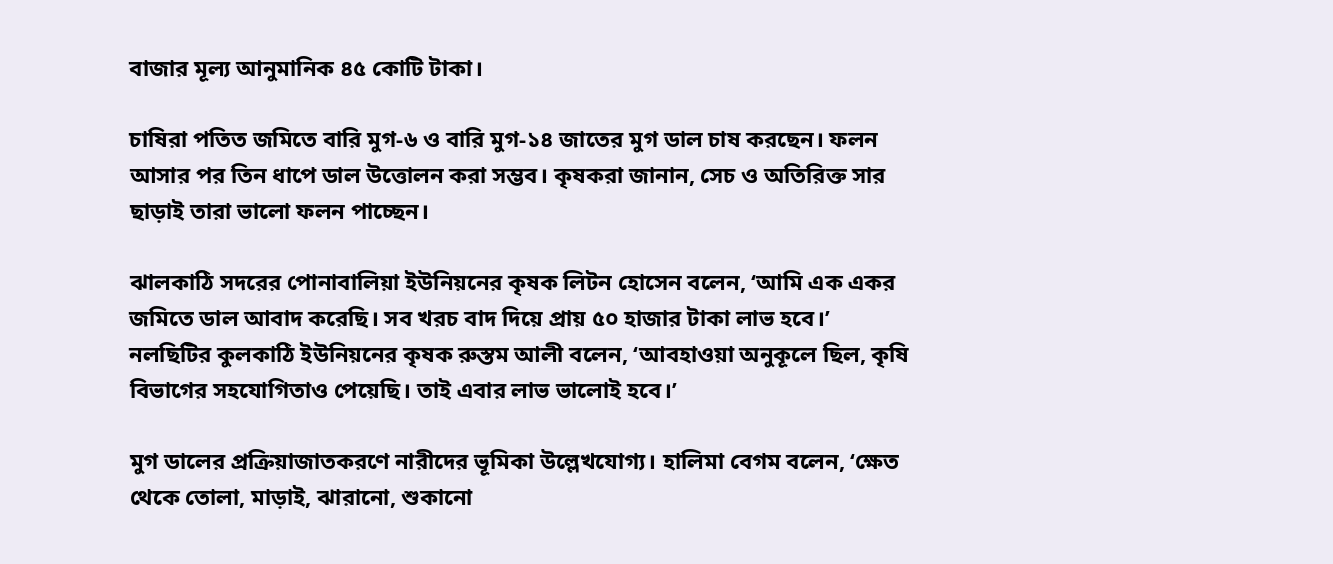বাজার মূল্য আনুমানিক ৪৫ কোটি টাকা।

চাষিরা পতিত জমিতে বারি মুগ-৬ ও বারি মুগ-১৪ জাতের মুগ ডাল চাষ করছেন। ফলন আসার পর তিন ধাপে ডাল উত্তোলন করা সম্ভব। কৃষকরা জানান, সেচ ও অতিরিক্ত সার ছাড়াই তারা ভালো ফলন পাচ্ছেন।

ঝালকাঠি সদরের পোনাবালিয়া ইউনিয়নের কৃষক লিটন হোসেন বলেন, ‘আমি এক একর জমিতে ডাল আবাদ করেছি। সব খরচ বাদ দিয়ে প্রায় ৫০ হাজার টাকা লাভ হবে।’
নলছিটির কুলকাঠি ইউনিয়নের কৃষক রুস্তম আলী বলেন, ‘আবহাওয়া অনুকূলে ছিল, কৃষি বিভাগের সহযোগিতাও পেয়েছি। তাই এবার লাভ ভালোই হবে।’

মুগ ডালের প্রক্রিয়াজাতকরণে নারীদের ভূমিকা উল্লেখযোগ্য। হালিমা বেগম বলেন, ‘ক্ষেত থেকে তোলা, মাড়াই, ঝারানো, শুকানো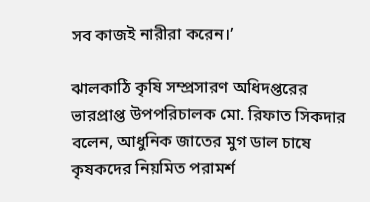সব কাজই নারীরা করেন।’

ঝালকাঠি কৃষি সম্প্রসারণ অধিদপ্তরের ভারপ্রাপ্ত উপপরিচালক মো. রিফাত সিকদার বলেন, আধুনিক জাতের মুগ ডাল চাষে কৃষকদের নিয়মিত পরামর্শ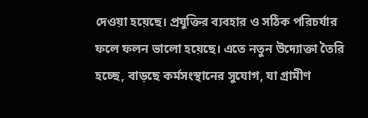দেওয়া হয়েছে। প্রযুক্তির ব্যবহার ও সঠিক পরিচর্যার ফলে ফলন ভালো হয়েছে। এতে নতুন উদ্যোক্তা তৈরি হচ্ছে, বাড়ছে কর্মসংস্থানের সুযোগ, যা গ্রামীণ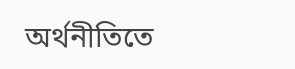অর্থনীতিতে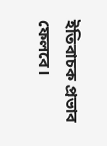ইতিবাচক প্রভাব ফেলবে।